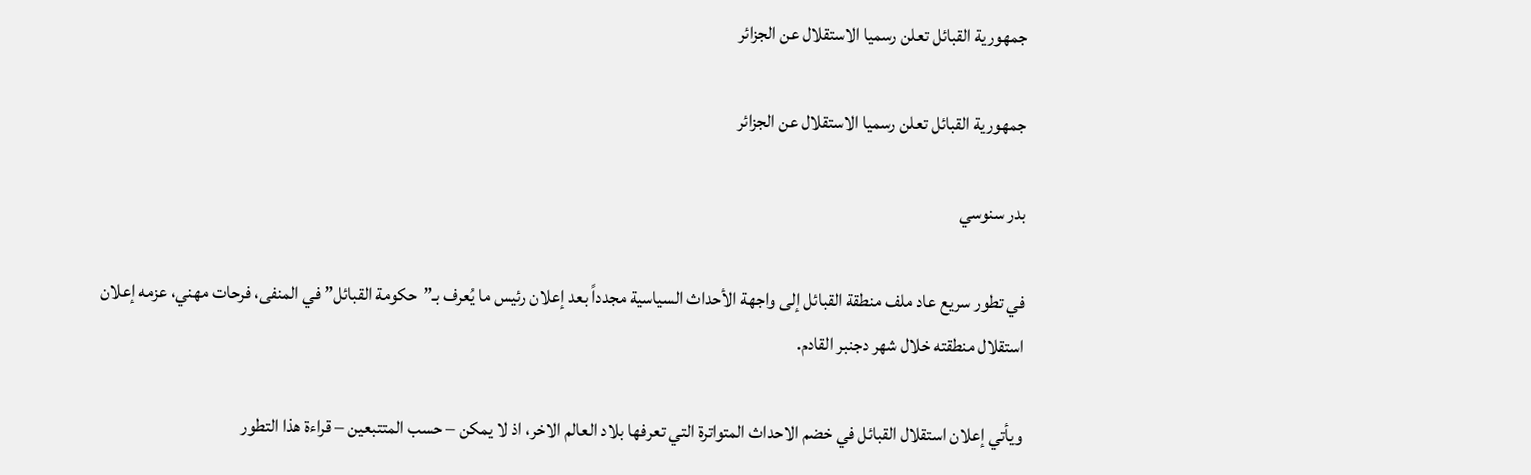جمهورية القبائل تعلن رسميا الاستقلال عن الجزائر

جمهورية القبائل تعلن رسميا الاستقلال عن الجزائر

بدر سنوسي

في تطور سريع عاد ملف منطقة القبائل إلى واجهة الأحداث السياسية مجدداً بعد إعلان رئيس ما يُعرف بـ”حكومة القبائل” في المنفى، فرحات مهني، عزمه إعلان استقلال منطقته خلال شهر دجنبر القادم.

ويأتي إعلان استقلال القبائل في خضم الاحداث المتواترة التي تعرفها بلاد العالم الاخر، اذ لا يمكن – حسب المتتبعين – قراءة هذا التطور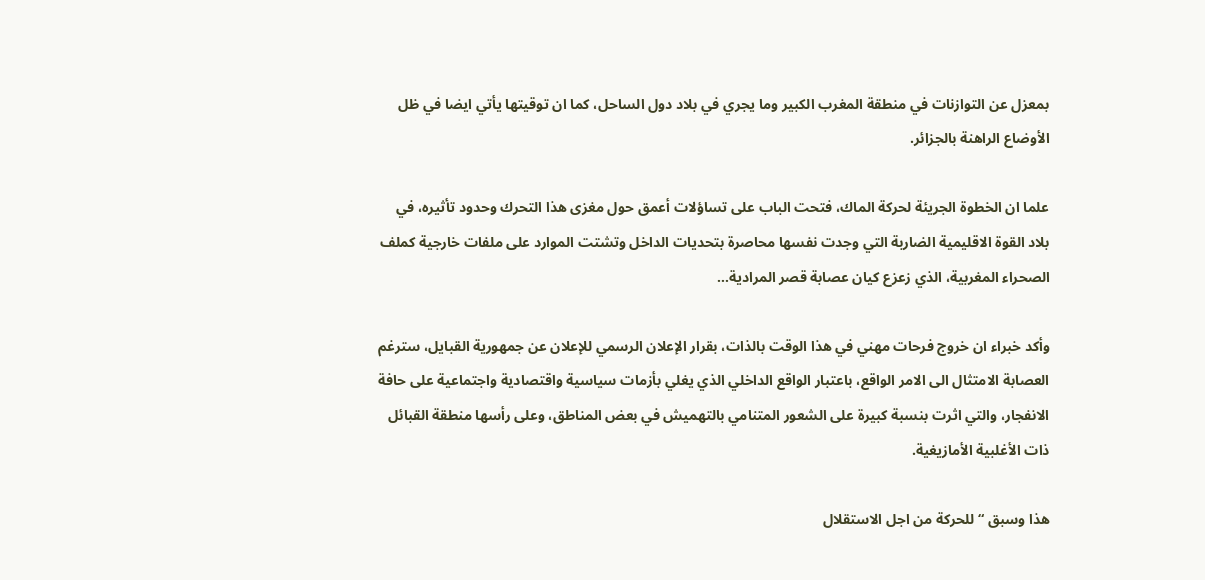بمعزل عن التوازنات في منطقة المغرب الكبير وما يجري في بلاد دول الساحل، كما ان توقيتها يأتي ايضا في ظل الأوضاع الراهنة بالجزائر.

علما ان الخطوة الجريئة لحركة الماك، فتحت الباب على تساؤلات أعمق حول مغزى هذا التحرك وحدود تأثيره، في بلاد القوة الاقليمية الضاربة التي وجدت نفسها محاصرة بتحديات الداخل وتشتت الموارد على ملفات خارجية كملف الصحراء المغربية، الذي زعزع كيان عصابة قصر المرادية…

وأكد خبراء ان خروج فرحات مهني في هذا الوقت بالذات، بقرار الإعلان الرسمي للإعلان عن جمهورية القبايل، سترغم العصابة الامتثال الى الامر الواقع، باعتبار الواقع الداخلي الذي يغلي بأزمات سياسية واقتصادية واجتماعية على حافة الانفجار، والتي اثرت بنسبة كبيرة على الشعور المتنامي بالتهميش في بعض المناطق، وعلى رأسها منطقة القبائل ذات الأغلبية الأمازيغية.

هذا وسبق “للحركة من اجل الاستقلال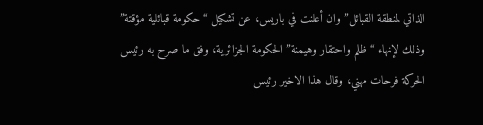الذاتي لمنطقة القبائل” وان أعلنت في باريس، عن تشكيل “حكومة قبائلية مؤقتة” وذلك لإنهاء “ظلم واحتقار وهيمنة” الحكومة الجزائرية، وفق ما صرح به رئيس الحركة فرحات مهني، وقال هذا الاخير رئيس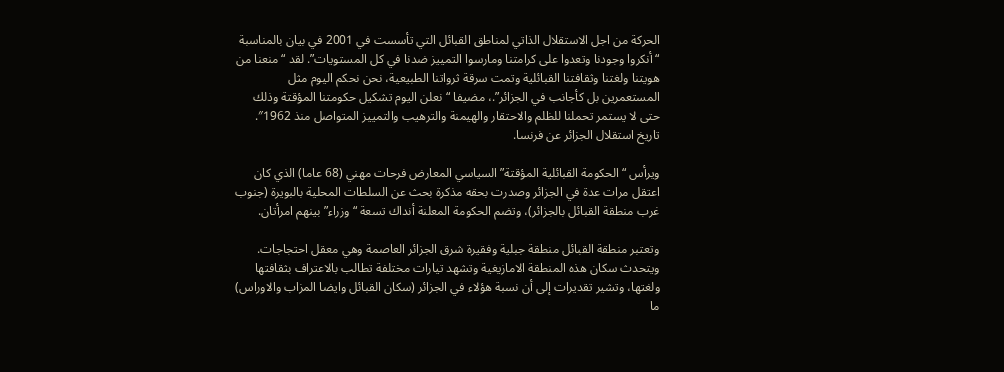الحركة من اجل الاستقلال الذاتي لمناطق القبائل التي تأسست في 2001 في بيان بالمناسبة “أنكروا وجودنا وتعدوا على كرامتنا ومارسوا التمييز ضدنا في كل المستويات”. لقد “منعنا من هويتنا ولغتنا وثقافتنا القبائلية وتمت سرقة ثرواتنا الطبيعية، نحن نحكم اليوم مثل المستعمرين بل كأجانب في الجزائر”.، مضيفا “نعلن اليوم تشكيل حكومتنا المؤقتة وذلك حتى لا يستمر تحملنا للظلم والاحتقار والهيمنة والترهيب والتمييز المتواصل منذ 1962″. تاريخ استقلال الجزائر عن فرنسا.

ويرأس “الحكومة القبائلية المؤقتة” السياسي المعارض فرحات مهني (68 عاما) الذي كان اعتقل مرات عدة في الجزائر وصدرت بحقه مذكرة بحث عن السلطات المحلية بالبويرة (جنوب غرب منطقة القبائل بالجزائر)، وتضم الحكومة المعلنة أنداك تسعة “وزراء” بينهم امرأتان.

وتعتبر منطقة القبائل منطقة جبلية وفقيرة شرق الجزائر العاصمة وهي معقل احتجاجات. ويتحدث سكان هذه المنطقة الامازيغية وتشهد تيارات مختلفة تطالب بالاعتراف بثقافتها ولغتها، وتشير تقديرات إلى أن نسبة هؤلاء في الجزائر (سكان القبائل وايضا المزاب والاوراس) ما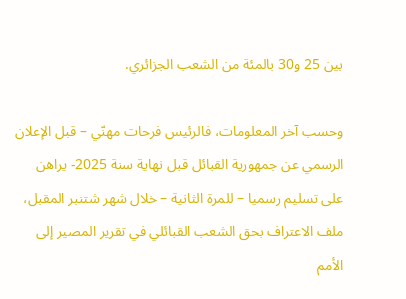بين 25 و30 بالمئة من الشعب الجزائري.

وحسب آخر المعلومات، فالرئيس فرحات مهنّي – قبل الإعلان الرسمي عن جمهورية القبائل قبل نهاية سنة 2025- يراهن على تسليم رسميا – للمرة الثانية – خلال شهر شتنبر المقبل، ملف الاعتراف بحق الشعب القبائلي في تقرير المصير إلى الأمم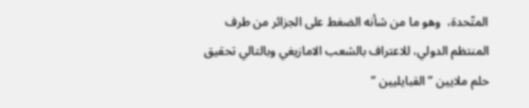المتّحدة،  وهو ما من شأنه الضغط على الجزائر من طرف المنتظم الدولي، للاعتراف بالشعب الامازيغي وبالتالي تحقيق حلم ملايين ” القبايليين ”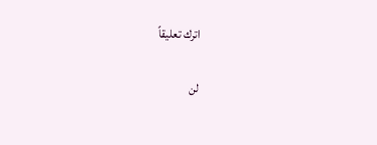اترك تعليقاً

لن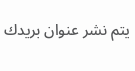يتم نشر عنوان بريدك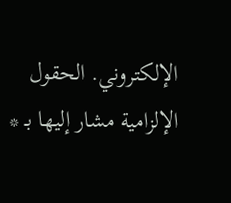الإلكتروني. الحقول الإلزامية مشار إليها بـ *